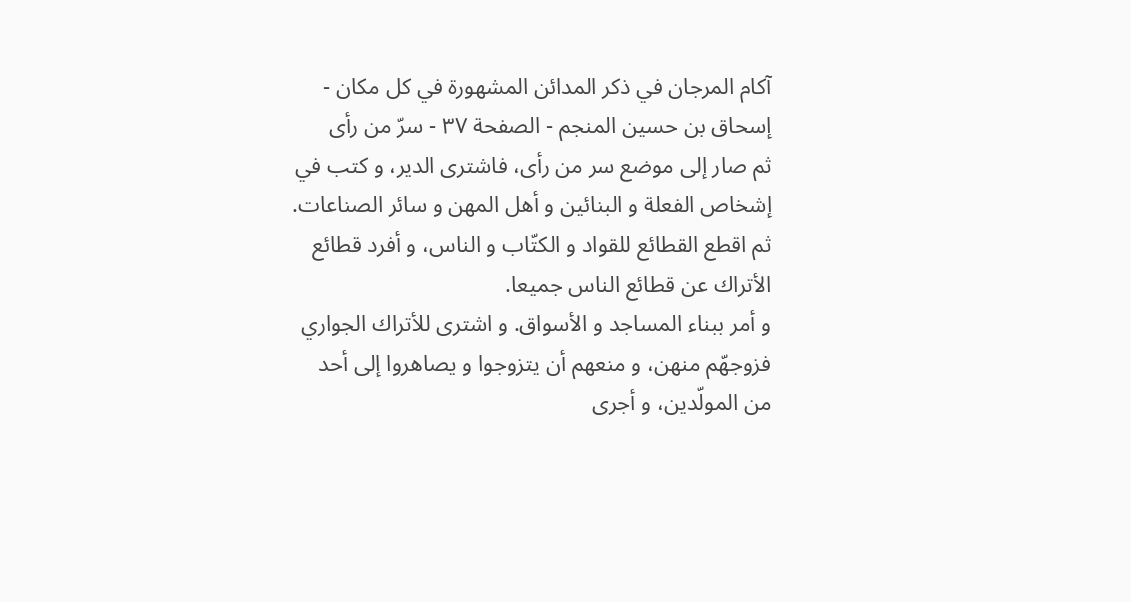آكام المرجان في ذكر المدائن المشهورة في كل مكان - إسحاق بن حسين المنجم - الصفحة ٣٧ - سرّ من رأى
ثم صار إلى موضع سر من رأى، فاشترى الدير، و كتب في إشخاص الفعلة و البنائين و أهل المهن و سائر الصناعات.
ثم اقطع القطائع للقواد و الكتّاب و الناس، و أفرد قطائع الأتراك عن قطائع الناس جميعا.
و أمر ببناء المساجد و الأسواق. و اشترى للأتراك الجواري فزوجهّم منهن، و منعهم أن يتزوجوا و يصاهروا إلى أحد من المولّدين، و أجرى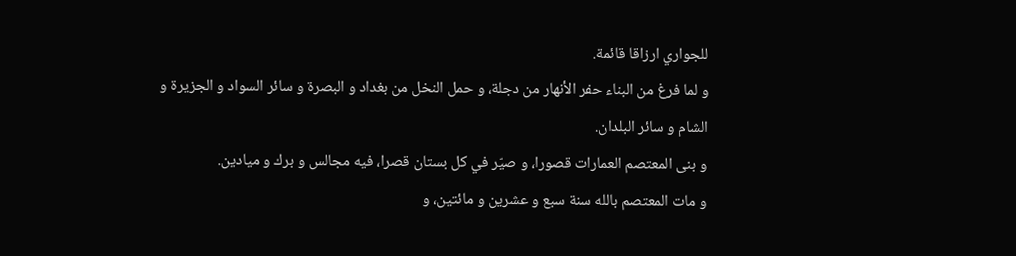للجواري ارزاقا قائمة.
و لما فرغ من البناء حفر الأنهار من دجلة، و حمل النخل من بغداد و البصرة و سائر السواد و الجزيرة و الشام و سائر البلدان.
و بنى المعتصم العمارات قصورا، و صيّر في كل بستان قصرا، فيه مجالس و برك و ميادين.
و مات المعتصم بالله سنة سبع و عشرين و مائتين، و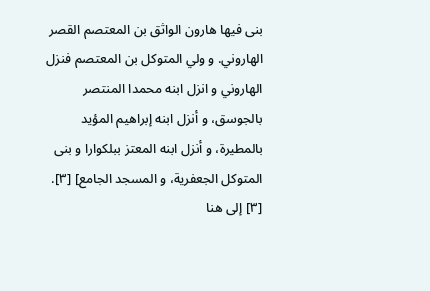بنى فيها هارون الواثق بن المعتصم القصر الهاروني. و ولي المتوكل بن المعتصم فنزل الهاروني و انزل ابنه محمدا المنتصر بالجوسق، و أنزل ابنه إبراهيم المؤيد بالمطيرة، و أنزل ابنه المعتز ببلكوارا و بنى المتوكل الجعفرية، و المسجد الجامع] [٣].
[٣] إلى هنا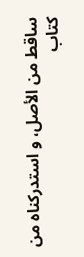ساقط من الأصل، و استدركناه من كتاب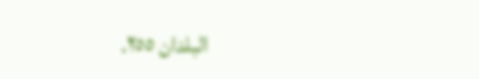البلدان ٢٥٥.